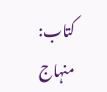کتاب: منہاج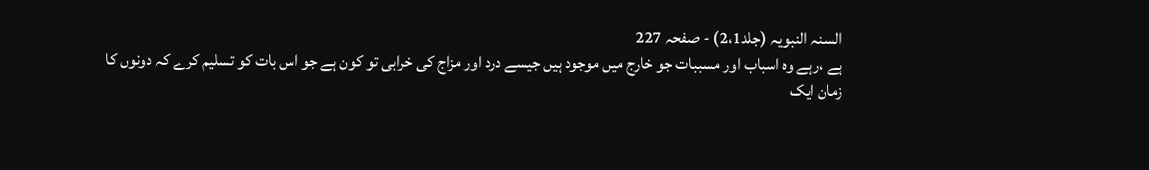السنہ النبویہ (جلد2،1) - صفحہ 227
ہے ،رہے وہ اسباب اور مسببات جو خارج میں موجود ہیں جیسے درد اور مزاج کی خرابی تو کون ہے جو اس بات کو تسلیم کرے کہ دونوں کا زمان ایک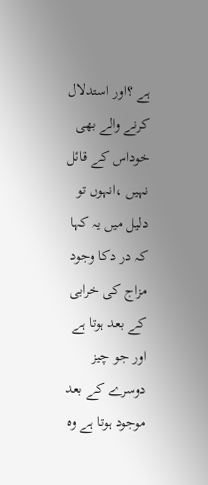ہے ؟اور استدلال کرنے والے بھی خوداس کے قائل نہیں ،انہوں تو دلیل میں یہ کہا کہ در دکا وجود مزاج کی خرابی کے بعد ہوتا ہے اور جو چیز دوسرے کے بعد موجود ہوتا ہے وہ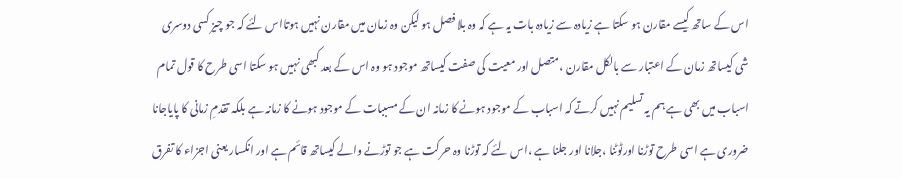اس کے ساتھ کیسے مقارن ہو سکتا ہے زیادہ سے زیادہ بات یہ ہے کہ وہ بلا فصل ہو لیکن وہ زمان میں مقارن نہیں ہوتااس لئے کہ جو چیز کسی دوسری شی کیساتھ زمان کے اعتبار سے بالکل مقارن ،متصل اور معیت کی صفت کیساتھ موجود ہو وہ اس کے بعد کبھی نہیں ہو سکتا اسی طرح کا قول تمام اسباب میں بھی ہے ہم یہ تسلیم نہیں کرتے کہ اسباب کے موجود ہونے کا زمانہ ان کے مسببات کے موجود ہونے کا زمانہ ہے بلکہ تقدمِ زمانی کا پایاجانا ضروری ہے اسی طرح توڑنا اورٹوٹنا ،جلانا اور جلنا ہے ،اس لئے کہ توڑنا وہ حرکت ہے جو توڑنے والے کیساتھ قائم ہے اور انکسار یعنی اجزاء کا تفرق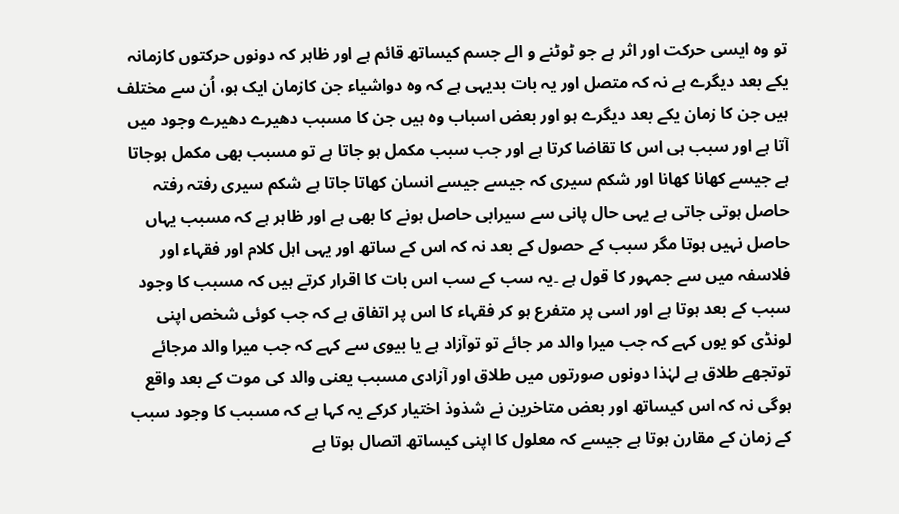تو وہ ایسی حرکت اور اثر ہے جو ٹوٹنے و الے جسم کیساتھ قائم ہے اور ظاہر کہ دونوں حرکتوں کازمانہ یکے بعد دیگرے ہے نہ کہ متصل اور یہ بات بدیہی ہے کہ وہ دواشیاء جن کازمان ایک ہو، اُن سے مختلف ہیں جن کا زمان یکے بعد دیگرے ہو اور بعض اسباب وہ ہیں جن کا مسبب دھیرے دھیرے وجود میں آتا ہے اور سبب ہی اس کا تقاضا کرتا ہے اور جب سبب مکمل ہو جاتا ہے تو مسبب بھی مکمل ہوجاتا ہے جیسے کھانا کھانا اور شکم سیری کہ جیسے جیسے انسان کھاتا جاتا ہے شکم سیری رفتہ رفتہ حاصل ہوتی جاتی ہے یہی حال پانی سے سیرابی حاصل ہونے کا بھی ہے اور ظاہر ہے کہ مسبب یہاں حاصل نہیں ہوتا مگر سبب کے حصول کے بعد نہ کہ اس کے ساتھ اور یہی اہل کلام اور فقہاء اور فلاسفہ میں سے جمہور کا قول ہے ۔یہ سب کے سب اس بات کا اقرار کرتے ہیں کہ مسبب کا وجود سبب کے بعد ہوتا ہے اور اسی پر متفرع ہو کر فقہاء کا اس پر اتفاق ہے کہ جب کوئی شخص اپنی لونڈی کو یوں کہے کہ جب میرا والد مر جائے تو توآزاد ہے یا بیوی سے کہے کہ جب میرا والد مرجائے توتجھے طلاق ہے لہٰذا دونوں صورتوں میں طلاق اور آزادی مسبب یعنی والد کی موت کے بعد واقع ہوگی نہ کہ اس کیساتھ اور بعض متاخرین نے شذوذ اختیار کرکے یہ کہا ہے کہ مسبب کا وجود سبب کے زمان کے مقارن ہوتا ہے جیسے کہ معلول کا اپنی کیساتھ اتصال ہوتا ہے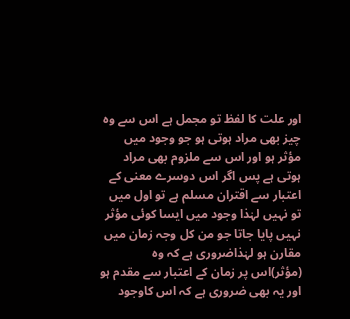اور علت کا لفظ تو مجمل ہے اس سے وہ چیز بھی مراد ہوتی ہو جو وجود میں مؤثر ہو اور اس سے ملزوم بھی مراد ہوتی ہے پس اگر اس دوسرے معنی کے اعتبار سے اقتران مسلم ہے تو اول میں تو نہیں لہٰذا وجود میں ایسا کوئی مؤثر نہیں پایا جاتا جو من کل وجہ زمان میں مقارن ہو لہٰذاضروری ہے کہ وہ (مؤثر)اس پر زمان کے اعتبار سے مقدم ہو اور یہ بھی ضروری ہے کہ اس کاوجود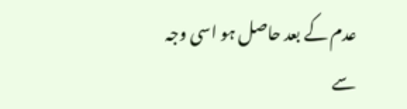عدم کے بعد حاصل ہو اسی وجہ سے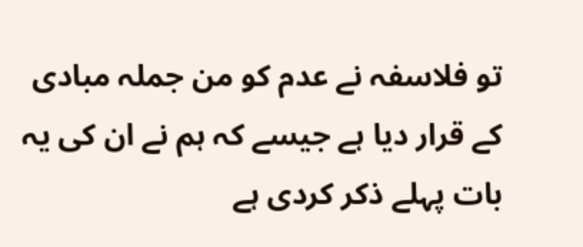تو فلاسفہ نے عدم کو من جملہ مبادی کے قرار دیا ہے جیسے کہ ہم نے ان کی یہ بات پہلے ذکر کردی ہے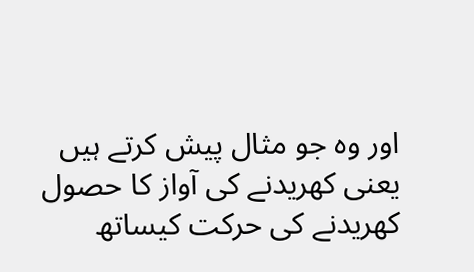اور وہ جو مثال پیش کرتے ہیں یعنی کھریدنے کی آواز کا حصول کھریدنے کی حرکت کیساتھ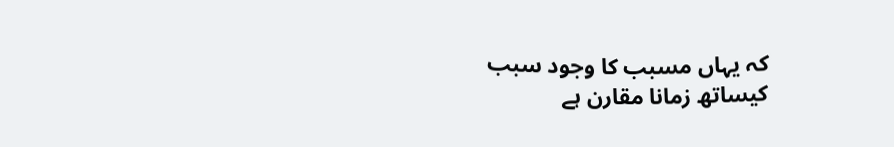کہ یہاں مسبب کا وجود سبب کیساتھ زمانا مقارن ہے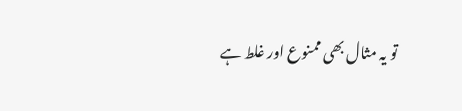تو یہ مثال بھی ممنوع اور غلط ہے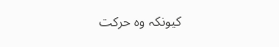کیونکہ وہ حرکت